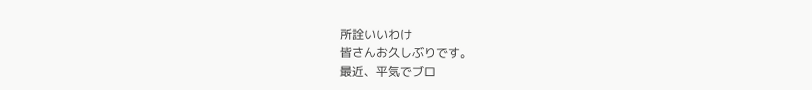所詮いいわけ
皆さんお久しぶりです。
最近、平気でブロ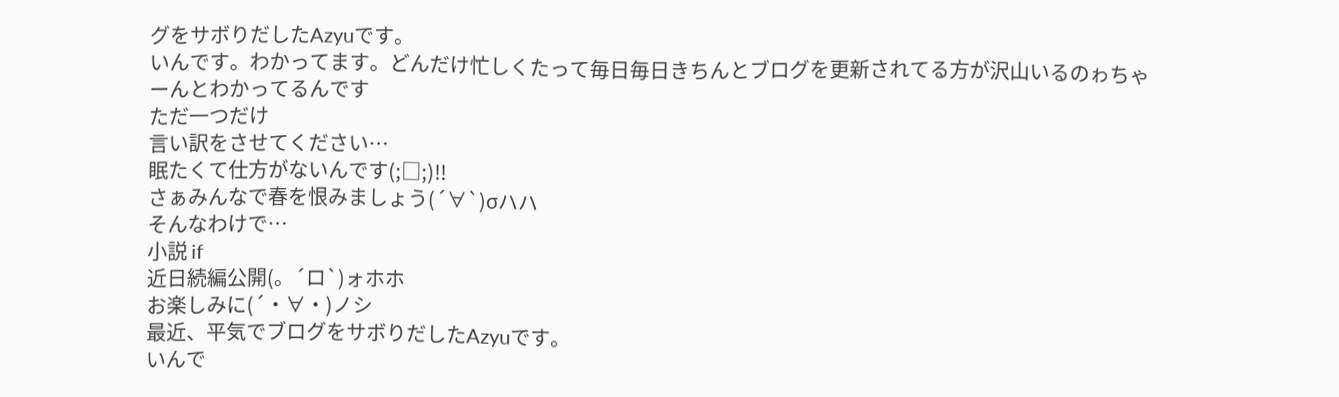グをサボりだしたAzyuです。
いんです。わかってます。どんだけ忙しくたって毎日毎日きちんとブログを更新されてる方が沢山いるのゎちゃーんとわかってるんです
ただ一つだけ
言い訳をさせてください…
眠たくて仕方がないんです(;□;)!!
さぁみんなで春を恨みましょう(´∀`)σハハ
そんなわけで…
小説 if
近日続編公開(。´ロ`)ォホホ
お楽しみに(´・∀・)ノシ
最近、平気でブログをサボりだしたAzyuです。
いんで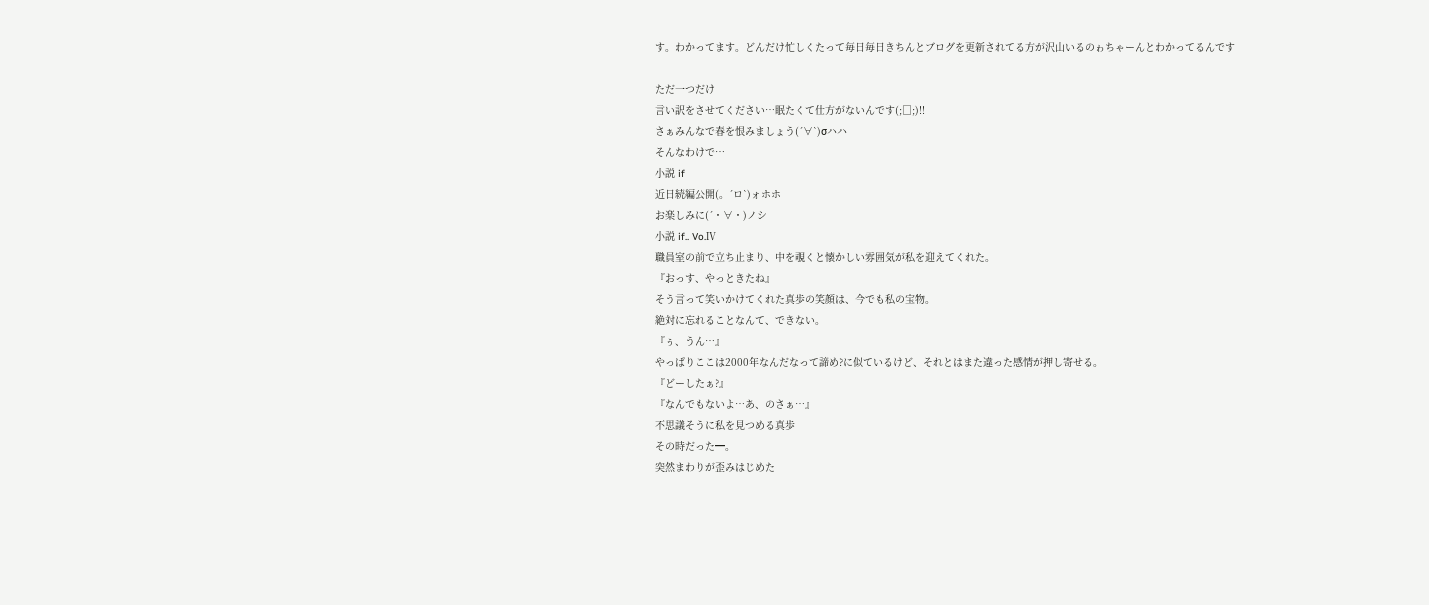す。わかってます。どんだけ忙しくたって毎日毎日きちんとブログを更新されてる方が沢山いるのゎちゃーんとわかってるんです

ただ一つだけ
言い訳をさせてください…眠たくて仕方がないんです(;□;)!!
さぁみんなで春を恨みましょう(´∀`)σハハ
そんなわけで…
小説 if
近日続編公開(。´ロ`)ォホホ
お楽しみに(´・∀・)ノシ
小説 if.. Vo.Ⅳ
職員室の前で立ち止まり、中を覗くと懐かしい雰囲気が私を迎えてくれた。
『おっす、やっときたね』
そう言って笑いかけてくれた真歩の笑顔は、今でも私の宝物。
絶対に忘れることなんて、できない。
『ぅ、うん…』
やっぱりここは2000年なんだなって諦め?に似ているけど、それとはまた違った感情が押し寄せる。
『どーしたぁ?』
『なんでもないよ…あ、のさぁ…』
不思議そうに私を見つめる真歩
その時だった━。
突然まわりが歪みはじめた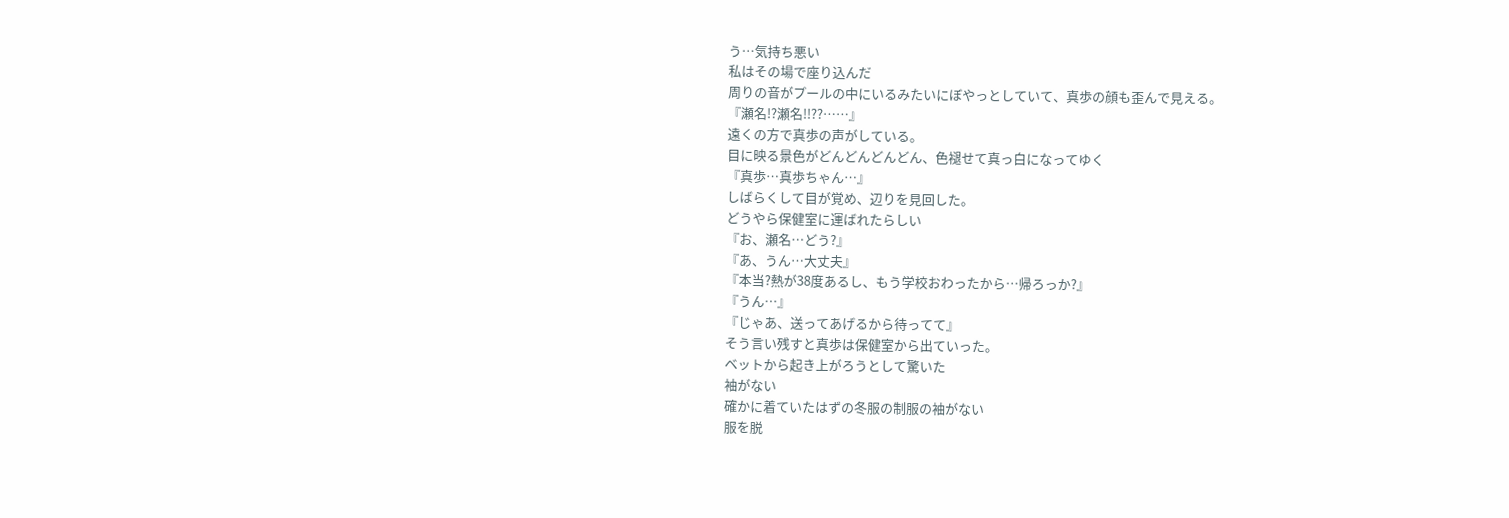う…気持ち悪い
私はその場で座り込んだ
周りの音がプールの中にいるみたいにぼやっとしていて、真歩の顔も歪んで見える。
『瀬名!?瀬名!!??……』
遠くの方で真歩の声がしている。
目に映る景色がどんどんどんどん、色褪せて真っ白になってゆく
『真歩…真歩ちゃん…』
しばらくして目が覚め、辺りを見回した。
どうやら保健室に運ばれたらしい
『お、瀬名…どう?』
『あ、うん…大丈夫』
『本当?熱が38度あるし、もう学校おわったから…帰ろっか?』
『うん…』
『じゃあ、送ってあげるから待ってて』
そう言い残すと真歩は保健室から出ていった。
ベットから起き上がろうとして驚いた
袖がない
確かに着ていたはずの冬服の制服の袖がない
服を脱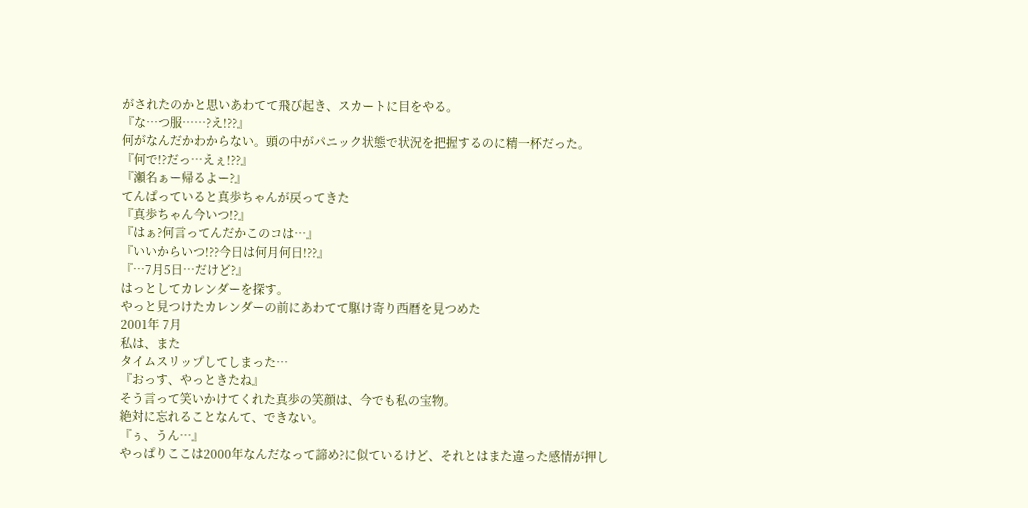がされたのかと思いあわてて飛び起き、スカートに目をやる。
『な…つ服……?え!??』
何がなんだかわからない。頭の中がパニック状態で状況を把握するのに精一杯だった。
『何で!?だっ…えぇ!??』
『瀬名ぁー帰るよー?』
てんぱっていると真歩ちゃんが戻ってきた
『真歩ちゃん今いつ!?』
『はぁ?何言ってんだかこのコは…』
『いいからいつ!??今日は何月何日!??』
『…7月5日…だけど?』
はっとしてカレンダーを探す。
やっと見つけたカレンダーの前にあわてて駆け寄り西暦を見つめた
2001年 7月
私は、また
タイムスリップしてしまった…
『おっす、やっときたね』
そう言って笑いかけてくれた真歩の笑顔は、今でも私の宝物。
絶対に忘れることなんて、できない。
『ぅ、うん…』
やっぱりここは2000年なんだなって諦め?に似ているけど、それとはまた違った感情が押し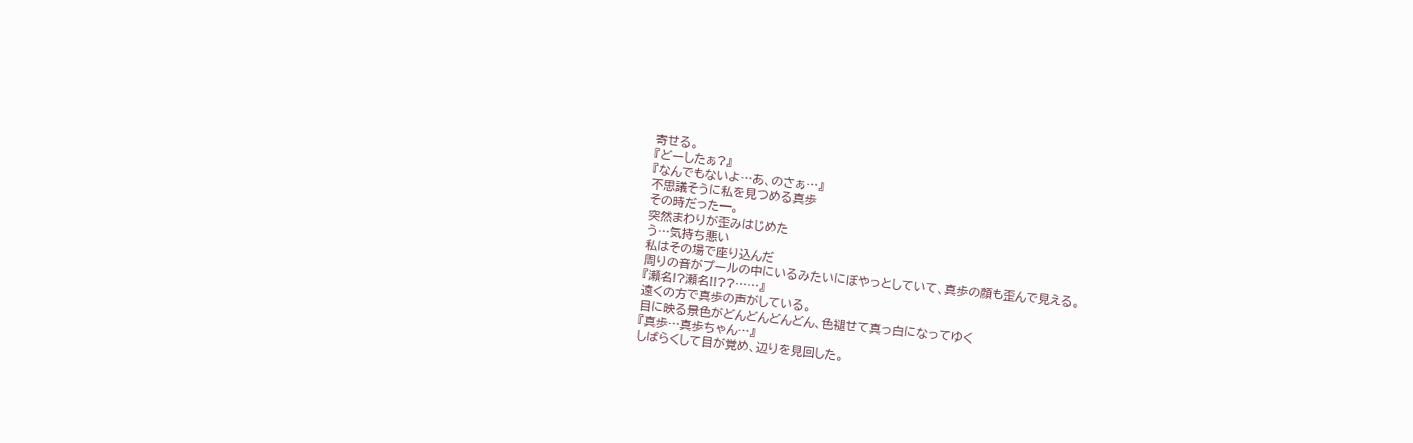寄せる。
『どーしたぁ?』
『なんでもないよ…あ、のさぁ…』
不思議そうに私を見つめる真歩
その時だった━。
突然まわりが歪みはじめた
う…気持ち悪い
私はその場で座り込んだ
周りの音がプールの中にいるみたいにぼやっとしていて、真歩の顔も歪んで見える。
『瀬名!?瀬名!!??……』
遠くの方で真歩の声がしている。
目に映る景色がどんどんどんどん、色褪せて真っ白になってゆく
『真歩…真歩ちゃん…』
しばらくして目が覚め、辺りを見回した。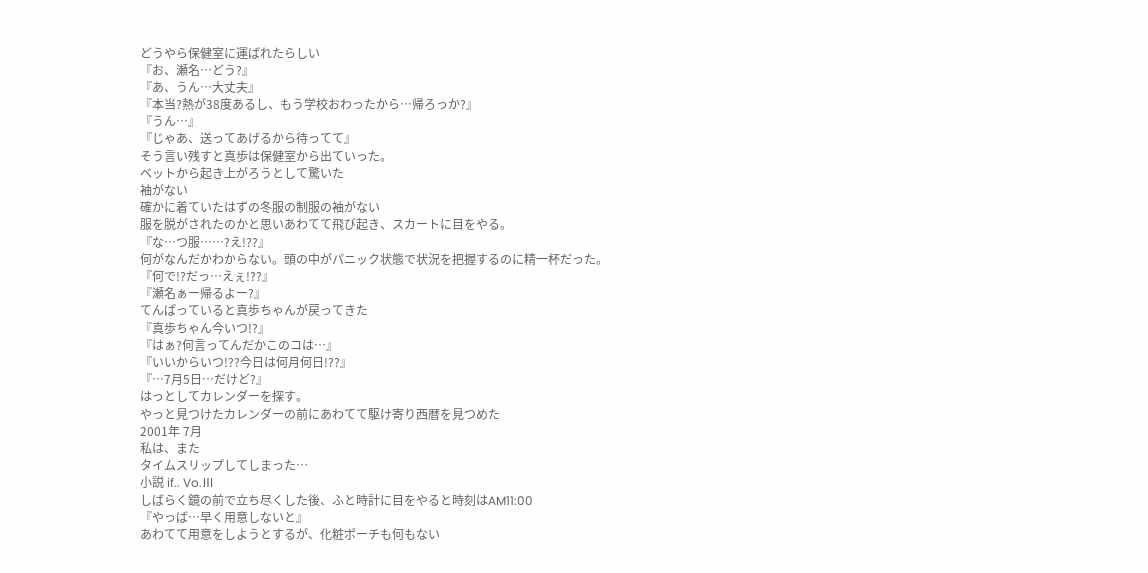どうやら保健室に運ばれたらしい
『お、瀬名…どう?』
『あ、うん…大丈夫』
『本当?熱が38度あるし、もう学校おわったから…帰ろっか?』
『うん…』
『じゃあ、送ってあげるから待ってて』
そう言い残すと真歩は保健室から出ていった。
ベットから起き上がろうとして驚いた
袖がない
確かに着ていたはずの冬服の制服の袖がない
服を脱がされたのかと思いあわてて飛び起き、スカートに目をやる。
『な…つ服……?え!??』
何がなんだかわからない。頭の中がパニック状態で状況を把握するのに精一杯だった。
『何で!?だっ…えぇ!??』
『瀬名ぁー帰るよー?』
てんぱっていると真歩ちゃんが戻ってきた
『真歩ちゃん今いつ!?』
『はぁ?何言ってんだかこのコは…』
『いいからいつ!??今日は何月何日!??』
『…7月5日…だけど?』
はっとしてカレンダーを探す。
やっと見つけたカレンダーの前にあわてて駆け寄り西暦を見つめた
2001年 7月
私は、また
タイムスリップしてしまった…
小説 if.. Vo.Ⅲ
しばらく鏡の前で立ち尽くした後、ふと時計に目をやると時刻はAM11:00
『やっば…早く用意しないと』
あわてて用意をしようとするが、化粧ポーチも何もない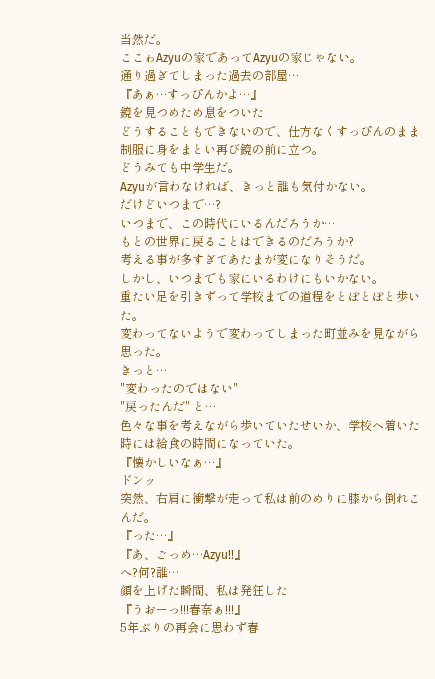当然だ。
ここゎAzyuの家であってAzyuの家じゃない。
通り過ぎてしまった過去の部屋…
『あぁ…すっぴんかよ…』
鏡を見つめため息をついた
どうすることもできないので、仕方なくすっぴんのまま制服に身をまとい再び鏡の前に立つ。
どうみても中学生だ。
Azyuが言わなければ、きっと誰も気付かない。
だけどいつまで…?
いつまで、この時代にいるんだろうか…
もとの世界に戻ることはできるのだろうか?
考える事が多すぎてあたまが変になりそうだ。
しかし、いつまでも家にいるわけにもいかない。
重たい足を引きずって学校までの道程をとぼとぼと歩いた。
変わってないようで変わってしまった町並みを見ながら思った。
きっと…
"変わったのではない"
"戻ったんだ" と…
色々な事を考えながら歩いていたせいか、学校へ着いた時には給食の時間になっていた。
『懐かしいなぁ…』
ドンッ
突然、右肩に衝撃が走って私は前のめりに膝から倒れこんだ。
『った…』
『あ、ごっめ…Azyu!!』
へ?何?誰…
顔を上げた瞬間、私は発狂した
『うおーっ!!!春奈ぁ!!!』
5年ぶりの再会に思わず春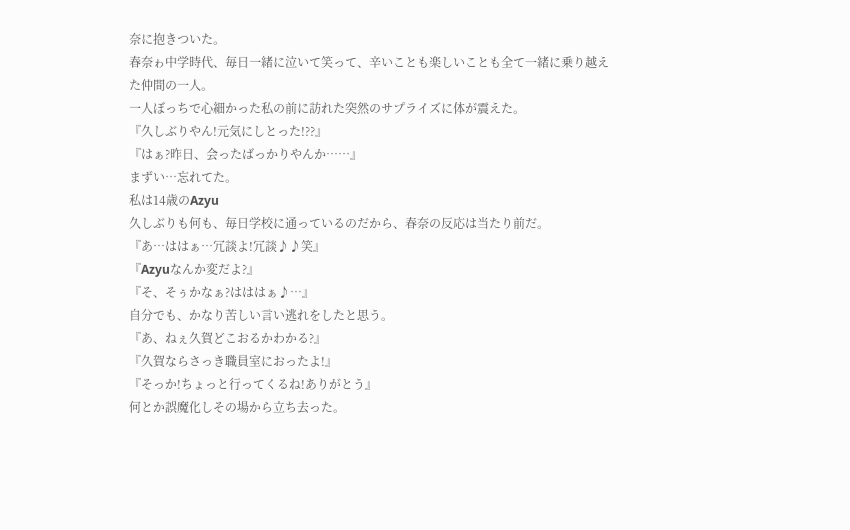奈に抱きついた。
春奈ゎ中学時代、毎日一緒に泣いて笑って、辛いことも楽しいことも全て一緒に乗り越えた仲間の一人。
一人ぼっちで心細かった私の前に訪れた突然のサプライズに体が震えた。
『久しぶりやん!元気にしとった!??』
『はぁ?昨日、会ったばっかりやんか……』
まずい…忘れてた。
私は14歳のAzyu
久しぶりも何も、毎日学校に通っているのだから、春奈の反応は当たり前だ。
『あ…ははぁ…冗談よ!冗談♪♪笑』
『Azyuなんか変だよ?』
『そ、そぅかなぁ?はははぁ♪…』
自分でも、かなり苦しい言い逃れをしたと思う。
『あ、ねぇ久賀どこおるかわかる?』
『久賀ならさっき職員室におったよ!』
『そっか!ちょっと行ってくるね!ありがとう』
何とか誤魔化しその場から立ち去った。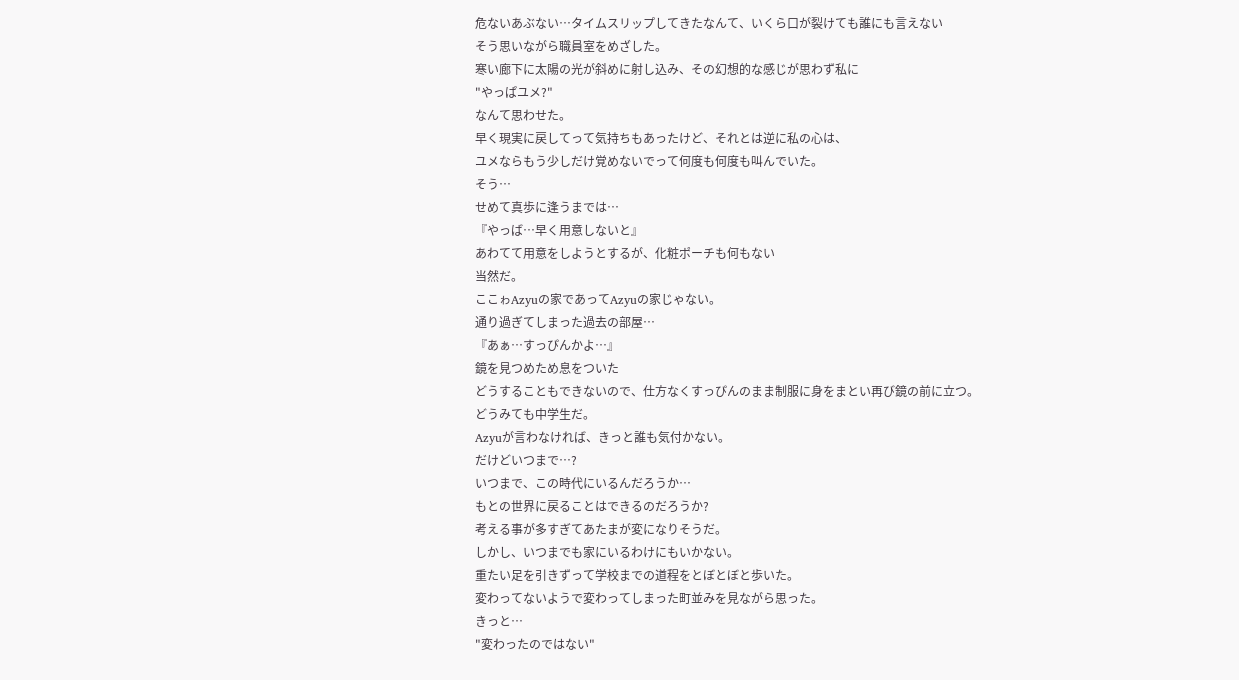危ないあぶない…タイムスリップしてきたなんて、いくら口が裂けても誰にも言えない
そう思いながら職員室をめざした。
寒い廊下に太陽の光が斜めに射し込み、その幻想的な感じが思わず私に
"やっぱユメ?"
なんて思わせた。
早く現実に戻してって気持ちもあったけど、それとは逆に私の心は、
ユメならもう少しだけ覚めないでって何度も何度も叫んでいた。
そう…
せめて真歩に逢うまでは…
『やっば…早く用意しないと』
あわてて用意をしようとするが、化粧ポーチも何もない
当然だ。
ここゎAzyuの家であってAzyuの家じゃない。
通り過ぎてしまった過去の部屋…
『あぁ…すっぴんかよ…』
鏡を見つめため息をついた
どうすることもできないので、仕方なくすっぴんのまま制服に身をまとい再び鏡の前に立つ。
どうみても中学生だ。
Azyuが言わなければ、きっと誰も気付かない。
だけどいつまで…?
いつまで、この時代にいるんだろうか…
もとの世界に戻ることはできるのだろうか?
考える事が多すぎてあたまが変になりそうだ。
しかし、いつまでも家にいるわけにもいかない。
重たい足を引きずって学校までの道程をとぼとぼと歩いた。
変わってないようで変わってしまった町並みを見ながら思った。
きっと…
"変わったのではない"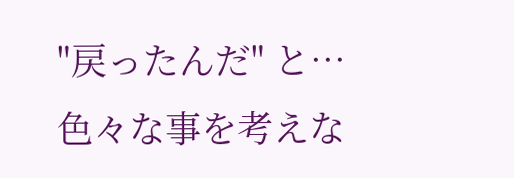"戻ったんだ" と…
色々な事を考えな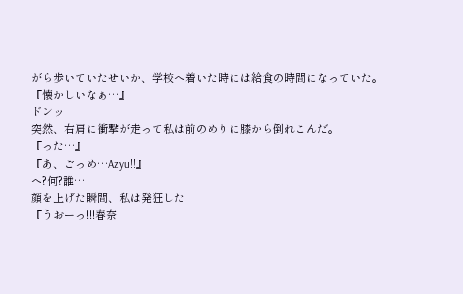がら歩いていたせいか、学校へ着いた時には給食の時間になっていた。
『懐かしいなぁ…』
ドンッ
突然、右肩に衝撃が走って私は前のめりに膝から倒れこんだ。
『った…』
『あ、ごっめ…Azyu!!』
へ?何?誰…
顔を上げた瞬間、私は発狂した
『うおーっ!!!春奈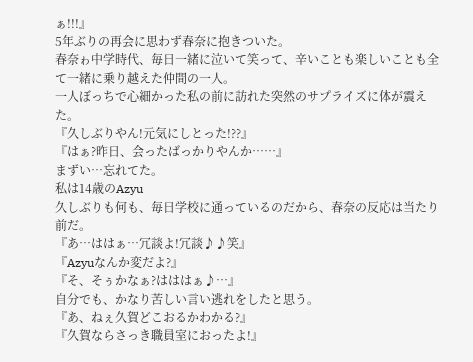ぁ!!!』
5年ぶりの再会に思わず春奈に抱きついた。
春奈ゎ中学時代、毎日一緒に泣いて笑って、辛いことも楽しいことも全て一緒に乗り越えた仲間の一人。
一人ぼっちで心細かった私の前に訪れた突然のサプライズに体が震えた。
『久しぶりやん!元気にしとった!??』
『はぁ?昨日、会ったばっかりやんか……』
まずい…忘れてた。
私は14歳のAzyu
久しぶりも何も、毎日学校に通っているのだから、春奈の反応は当たり前だ。
『あ…ははぁ…冗談よ!冗談♪♪笑』
『Azyuなんか変だよ?』
『そ、そぅかなぁ?はははぁ♪…』
自分でも、かなり苦しい言い逃れをしたと思う。
『あ、ねぇ久賀どこおるかわかる?』
『久賀ならさっき職員室におったよ!』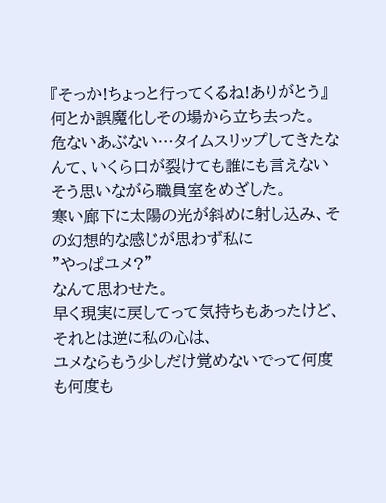『そっか!ちょっと行ってくるね!ありがとう』
何とか誤魔化しその場から立ち去った。
危ないあぶない…タイムスリップしてきたなんて、いくら口が裂けても誰にも言えない
そう思いながら職員室をめざした。
寒い廊下に太陽の光が斜めに射し込み、その幻想的な感じが思わず私に
"やっぱユメ?"
なんて思わせた。
早く現実に戻してって気持ちもあったけど、それとは逆に私の心は、
ユメならもう少しだけ覚めないでって何度も何度も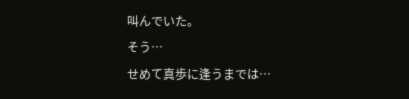叫んでいた。
そう…
せめて真歩に逢うまでは…